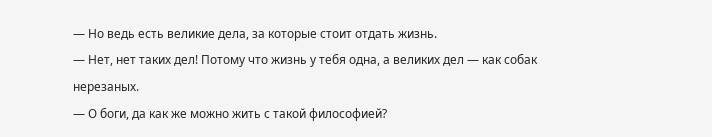— Но ведь есть великие дела, за которые стоит отдать жизнь.
— Нет, нет таких дел! Потому что жизнь у тебя одна, а великих дел — как собак нерезаных.
— О боги, да как же можно жить с такой философией?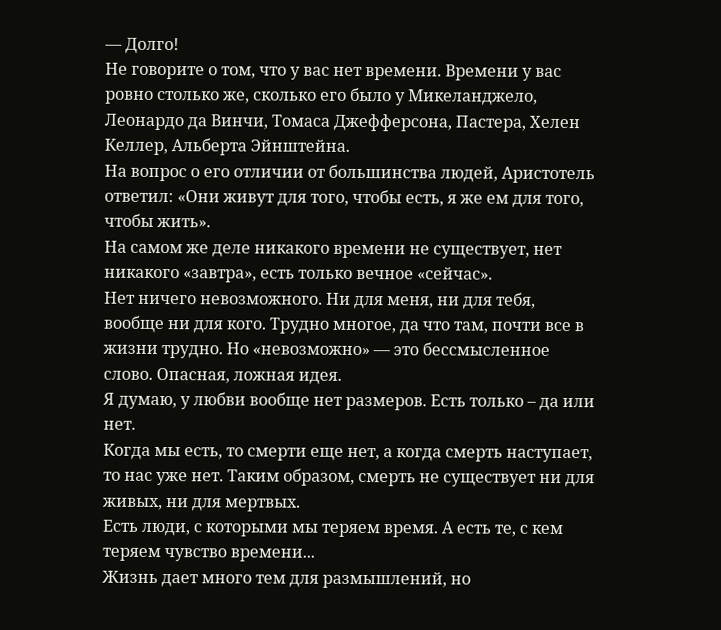— Долго!
Не говорите о том, что у вас нет времени. Времени у вас ровно столько же, сколько его было у Микеланджело, Леонардо да Винчи, Томаса Джефферсона, Пастера, Хелен Келлер, Альберта Эйнштейна.
На вопрос о его отличии от большинства людей, Аристотель ответил: «Они живут для того, чтобы есть, я же ем для того, чтобы жить».
На самом же деле никакого времени не существует, нет никакого «завтра», есть только вечное «сейчас».
Нет ничего невозможного. Ни для меня, ни для тебя, вообще ни для кого. Трудно многое, да что там, почти все в жизни трудно. Но «невозможно» — это бессмысленное слово. Опасная, ложная идея.
Я думаю, у любви вообще нет размеров. Есть только – да или нет.
Когда мы есть, то смерти еще нет, а когда смерть наступает, то нас уже нет. Таким образом, смерть не существует ни для живых, ни для мертвых.
Есть люди, с которыми мы теряем время. А есть те, с кем теряем чувство времени...
Жизнь дает много тем для размышлений, но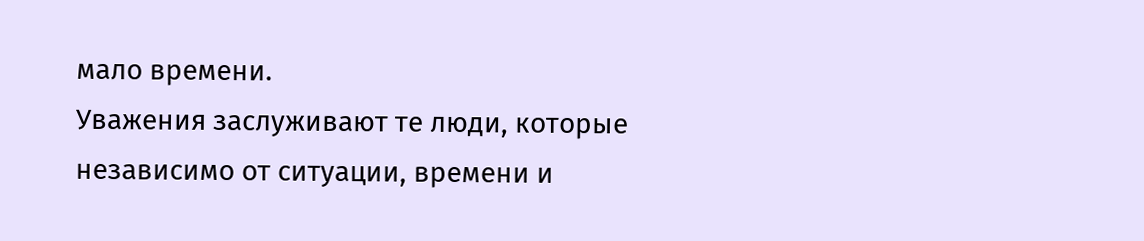мало времени.
Уважения заслуживают те люди, которые независимо от ситуации, времени и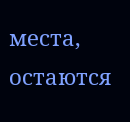места, остаются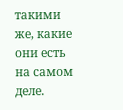такими же, какие они есть на самом деле.